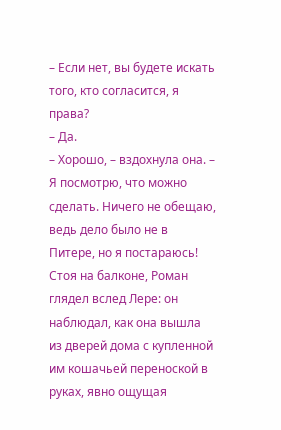– Если нет, вы будете искать того, кто согласится, я права?
– Да.
– Хорошо, – вздохнула она. – Я посмотрю, что можно сделать. Ничего не обещаю, ведь дело было не в Питере, но я постараюсь!
Стоя на балконе, Роман глядел вслед Лере: он наблюдал, как она вышла из дверей дома с купленной им кошачьей переноской в руках, явно ощущая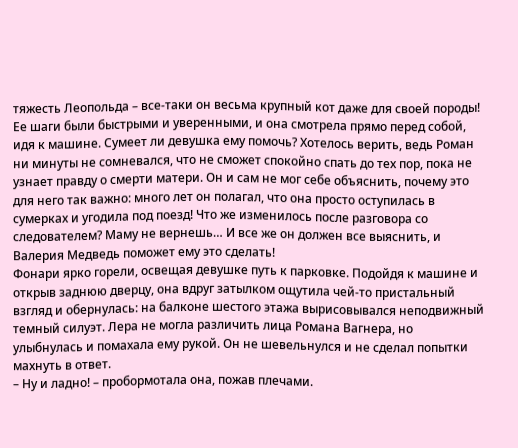тяжесть Леопольда – все-таки он весьма крупный кот даже для своей породы! Ее шаги были быстрыми и уверенными, и она смотрела прямо перед собой, идя к машине. Сумеет ли девушка ему помочь? Хотелось верить, ведь Роман ни минуты не сомневался, что не сможет спокойно спать до тех пор, пока не узнает правду о смерти матери. Он и сам не мог себе объяснить, почему это для него так важно: много лет он полагал, что она просто оступилась в сумерках и угодила под поезд! Что же изменилось после разговора со следователем? Маму не вернешь… И все же он должен все выяснить, и Валерия Медведь поможет ему это сделать!
Фонари ярко горели, освещая девушке путь к парковке. Подойдя к машине и открыв заднюю дверцу, она вдруг затылком ощутила чей-то пристальный взгляд и обернулась: на балконе шестого этажа вырисовывался неподвижный темный силуэт. Лера не могла различить лица Романа Вагнера, но улыбнулась и помахала ему рукой. Он не шевельнулся и не сделал попытки махнуть в ответ.
– Ну и ладно! – пробормотала она, пожав плечами.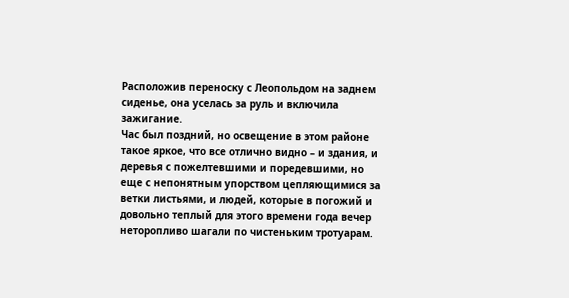Расположив переноску с Леопольдом на заднем сиденье, она уселась за руль и включила зажигание.
Час был поздний, но освещение в этом районе такое яркое, что все отлично видно – и здания, и деревья с пожелтевшими и поредевшими, но еще с непонятным упорством цепляющимися за ветки листьями, и людей, которые в погожий и довольно теплый для этого времени года вечер неторопливо шагали по чистеньким тротуарам.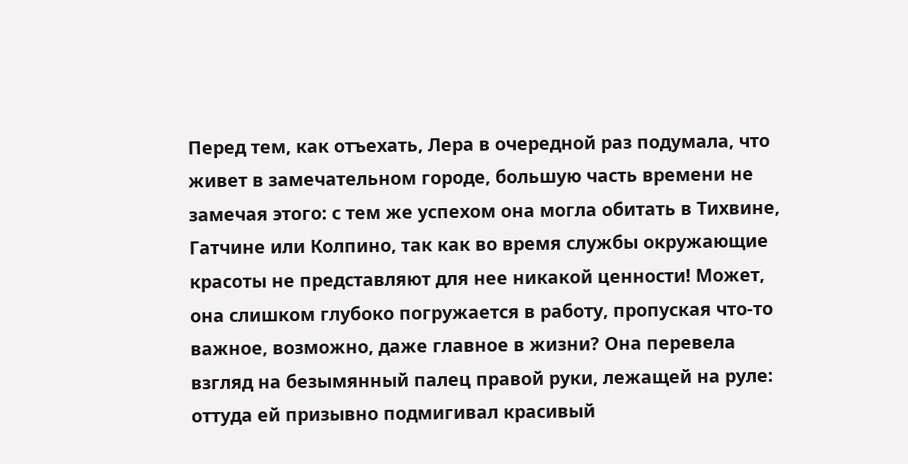Перед тем, как отъехать, Лера в очередной раз подумала, что живет в замечательном городе, большую часть времени не замечая этого: с тем же успехом она могла обитать в Тихвине, Гатчине или Колпино, так как во время службы окружающие красоты не представляют для нее никакой ценности! Может, она слишком глубоко погружается в работу, пропуская что-то важное, возможно, даже главное в жизни? Она перевела взгляд на безымянный палец правой руки, лежащей на руле: оттуда ей призывно подмигивал красивый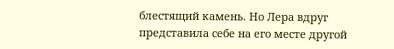блестящий камень. Но Лера вдруг представила себе на его месте другой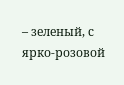– зеленый, с ярко-розовой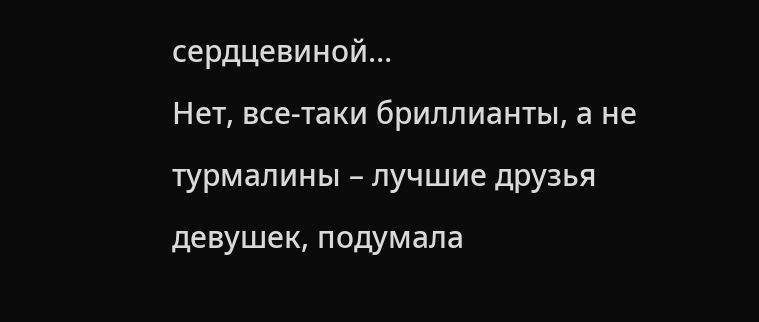сердцевиной…
Нет, все-таки бриллианты, а не турмалины – лучшие друзья девушек, подумала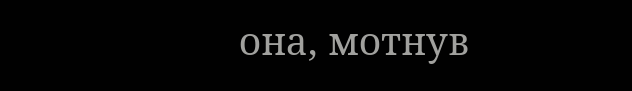она, мотнув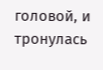головой, и тронулась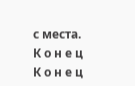с места.
К о н е ц
К о н е ц